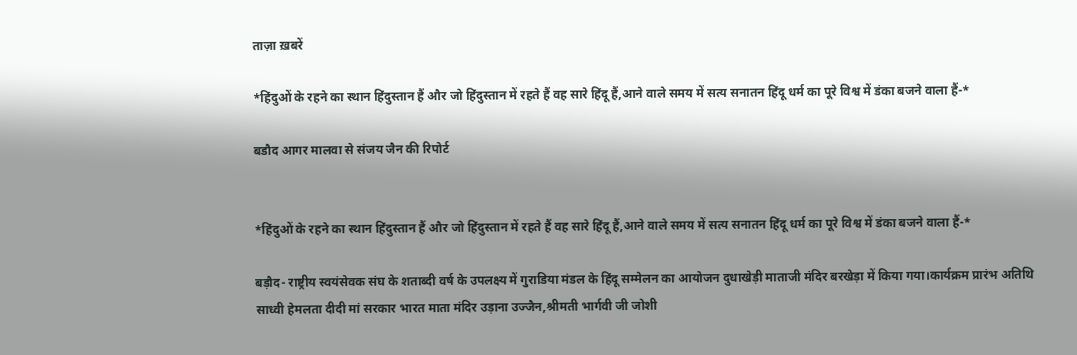ताज़ा ख़बरें

*हिंदुओं के रहने का स्थान हिंदुस्तान हैं और जो हिंदुस्तान में रहते हैं वह सारे हिंदू हैं,आने वाले समय में सत्य सनातन हिंदू धर्म का पूरे विश्व में डंका बजने वाला हैं-*

बडौद आगर मालवा से संजय जैन की रिपोर्ट


*हिंदुओं के रहने का स्थान हिंदुस्तान हैं और जो हिंदुस्तान में रहते हैं वह सारे हिंदू हैं,आने वाले समय में सत्य सनातन हिंदू धर्म का पूरे विश्व में डंका बजने वाला हैं-*

बड़ौद- राष्ट्रीय स्वयंसेवक संघ के शताब्दी वर्ष के उपलक्ष्य में गुराडिया मंडल के हिंदू सम्मेलन का आयोजन दुधाखेड़ी माताजी मंदिर बरखेड़ा में किया गया।कार्यक्रम प्रारंभ अतिथि साध्वी हेमलता दीदी मां सरकार भारत माता मंदिर उड़ाना उज्जैन,श्रीमती भार्गवी जी जोशी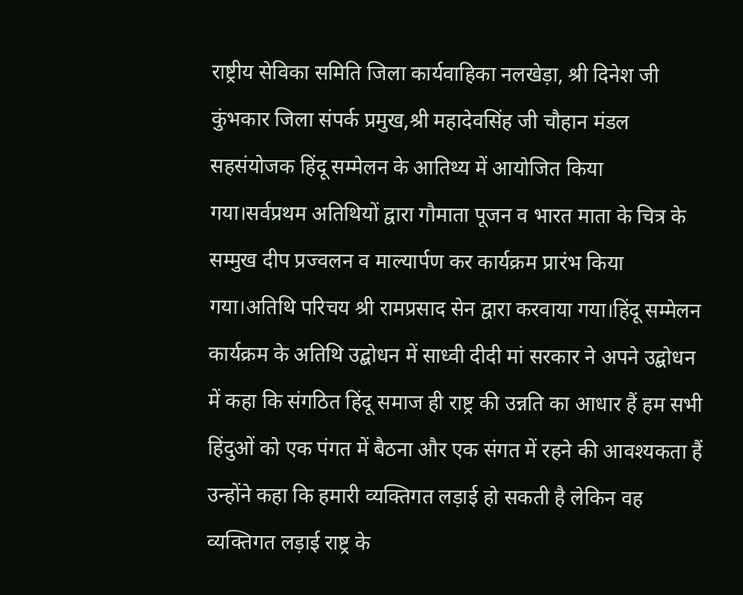राष्ट्रीय सेविका समिति जिला कार्यवाहिका नलखेड़ा, श्री दिनेश जी कुंभकार जिला संपर्क प्रमुख,श्री महादेवसिंह जी चौहान मंडल सहसंयोजक हिंदू सम्मेलन के आतिथ्य में आयोजित किया गया।सर्वप्रथम अतिथियों द्वारा गौमाता पूजन व भारत माता के चित्र के सम्मुख दीप प्रज्वलन व माल्यार्पण कर कार्यक्रम प्रारंभ किया गया।अतिथि परिचय श्री रामप्रसाद सेन द्वारा करवाया गया।हिंदू सम्मेलन कार्यक्रम के अतिथि उद्बोधन में साध्वी दीदी मां सरकार ने अपने उद्बोधन में कहा कि संगठित हिंदू समाज ही राष्ट्र की उन्नति का आधार हैं हम सभी हिंदुओं को एक पंगत में बैठना और एक संगत में रहने की आवश्यकता हैं उन्होंने कहा कि हमारी व्यक्तिगत लड़ाई हो सकती है लेकिन वह व्यक्तिगत लड़ाई राष्ट्र के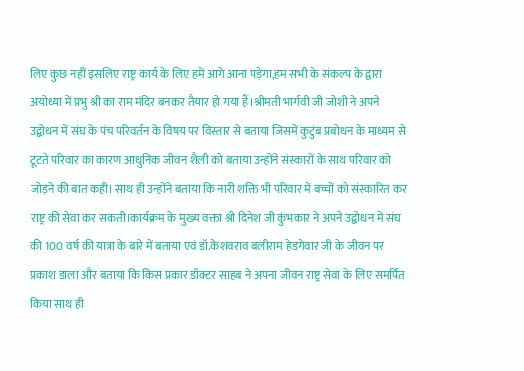लिए कुछ नहीं इसलिए राष्ट्र कार्य के लिए हमें आगे आना पड़ेगा,हम सभी के संकल्प के द्वारा अयोध्या में प्रभु श्री का राम मंदिर बनकर तैयार हो गया हैं।श्रीमती भार्गवी जी जोशी ने अपने उद्बोधन में संघ के पंच परिवर्तन के विषय पर विस्तार से बताया जिसमें कुटुंब प्रबोधन के माध्यम से टूटते परिवार का कारण आधुनिक जीवन शैली को बताया उन्होंने संस्कारों के साथ परिवार को जोड़ने की बात कही। साथ ही उन्होंने बताया कि नारी शक्ति भी परिवार में बच्चों को संस्कारित कर राष्ट्र की सेवा कर सकती।कार्यक्रम के मुख्य वक्ता श्री दिनेश जी कुंभकार ने अपने उद्बोधन में संघ की 100 वर्ष की यात्रा के बारे में बताया एवं डॉ.केशवराव बलीराम हेडगेवार जी के जीवन पर प्रकाश डाला और बताया कि किस प्रकार डॉक्टर साहब ने अपना जीवन राष्ट्र सेवा के लिए समर्पित किया साथ ही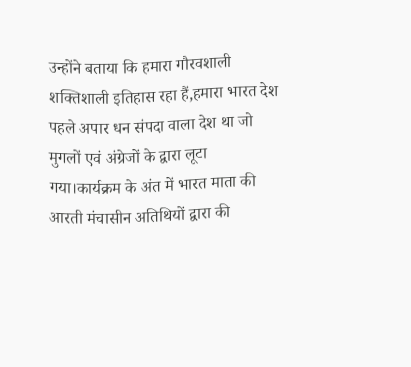उन्होंने बताया कि हमारा गौरवशाली शक्तिशाली इतिहास रहा हैं,हमारा भारत देश पहले अपार धन संपदा वाला देश था जो मुगलों एवं अंग्रेजों के द्वारा लूटा गया।कार्यक्रम के अंत में भारत माता की आरती मंचासीन अतिथियों द्वारा की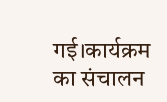गई।कार्यक्रम का संचालन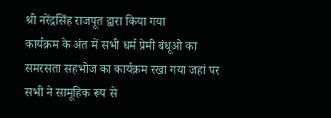श्री नरेंद्रसिंह राजपूत द्वारा किया गया
कार्यक्रम के अंत में सभी धर्म प्रेमी बंधूओ का समरसता सहभोज का कार्यक्रम रखा गया जहां पर सभी ने सामूहिक रूप से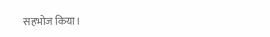सहभोज किया।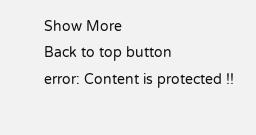Show More
Back to top button
error: Content is protected !!